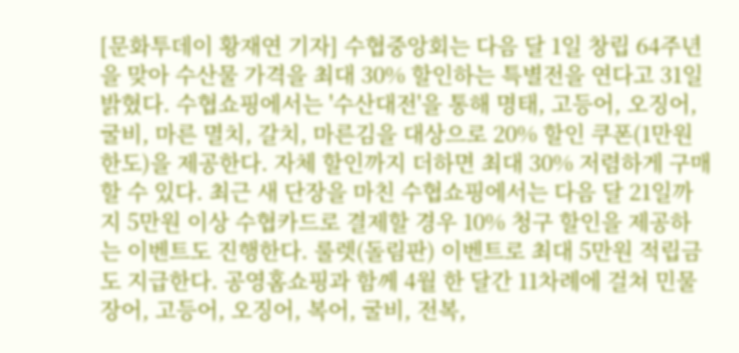[문화투데이 황재연 기자] 수협중앙회는 다음 달 1일 창립 64주년을 맞아 수산물 가격을 최대 30% 할인하는 특별전을 연다고 31일 밝혔다. 수협쇼핑에서는 '수산대전'을 통해 명태, 고등어, 오징어, 굴비, 마른 멸치, 갈치, 마른김을 대상으로 20% 할인 쿠폰(1만원 한도)을 제공한다. 자체 할인까지 더하면 최대 30% 저렴하게 구매할 수 있다. 최근 새 단장을 마친 수협쇼핑에서는 다음 달 21일까지 5만원 이상 수협카드로 결제할 경우 10% 청구 할인을 제공하는 이벤트도 진행한다. 룰렛(돌림판) 이벤트로 최대 5만원 적립금도 지급한다. 공영홈쇼핑과 함께 4월 한 달간 11차례에 걸쳐 민물장어, 고등어, 오징어, 복어, 굴비, 전복,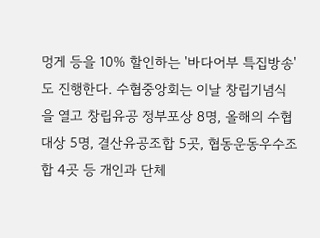멍게 등을 10% 할인하는 '바다어부 특집방송'도 진행한다. 수협중앙회는 이날 창립기념식을 열고 창립유공 정부포상 8명, 올해의 수협 대상 5명, 결산유공조합 5곳, 협동운동우수조합 4곳 등 개인과 단체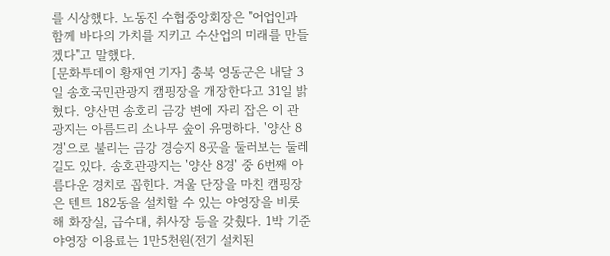를 시상했다. 노동진 수협중앙회장은 "어업인과 함께 바다의 가치를 지키고 수산업의 미래를 만들겠다"고 말했다.
[문화투데이 황재연 기자] 충북 영동군은 내달 3일 송호국민관광지 캠핑장을 개장한다고 31일 밝혔다. 양산면 송호리 금강 변에 자리 잡은 이 관광지는 아름드리 소나무 숲이 유명하다. '양산 8경'으로 불리는 금강 경승지 8곳을 둘러보는 둘레길도 있다. 송호관광지는 '양산 8경' 중 6번째 아름다운 경치로 꼽힌다. 겨울 단장을 마친 캠핑장은 텐트 182동을 설치할 수 있는 야영장을 비롯해 화장실, 급수대, 취사장 등을 갖췄다. 1박 기준 야영장 이용료는 1만5천원(전기 설치된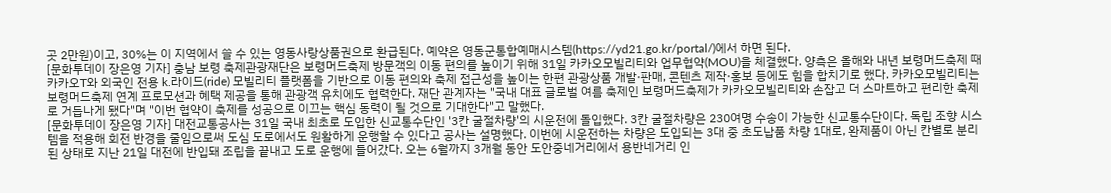곳 2만원)이고, 30%는 이 지역에서 쓸 수 있는 영동사랑상품권으로 환급된다. 예약은 영동군통합예매시스템(https://yd21.go.kr/portal/)에서 하면 된다.
[문화투데이 장은영 기자] 충남 보령 축제관광재단은 보령머드축제 방문객의 이동 편의를 높이기 위해 31일 카카오모빌리티와 업무협약(MOU)을 체결했다. 양측은 올해와 내년 보령머드축제 때 카카오T와 외국인 전용 k.라이드(ride) 모빌리티 플랫폼을 기반으로 이동 편의와 축제 접근성을 높이는 한편 관광상품 개발·판매, 콘텐츠 제작·홍보 등에도 힘을 합치기로 했다. 카카오모빌리티는 보령머드축제 연계 프로모션과 혜택 제공을 통해 관광객 유치에도 협력한다. 재단 관계자는 "국내 대표 글로벌 여름 축제인 보령머드축제가 카카오모빌리티와 손잡고 더 스마트하고 편리한 축제로 거듭나게 됐다"며 "이번 협약이 축제를 성공으로 이끄는 핵심 동력이 될 것으로 기대한다"고 말했다.
[문화투데이 장은영 기자] 대전교통공사는 31일 국내 최초로 도입한 신교통수단인 '3칸 굴절차량'의 시운전에 돌입했다. 3칸 굴절차량은 230여명 수송이 가능한 신교통수단이다. 독립 조향 시스템을 적용해 회전 반경을 줄임으로써 도심 도로에서도 원활하게 운행할 수 있다고 공사는 설명했다. 이번에 시운전하는 차량은 도입되는 3대 중 초도납품 차량 1대로, 완제품이 아닌 칸별로 분리된 상태로 지난 21일 대전에 반입돼 조립을 끝내고 도로 운행에 들어갔다. 오는 6월까지 3개월 동안 도안중네거리에서 용반네거리 인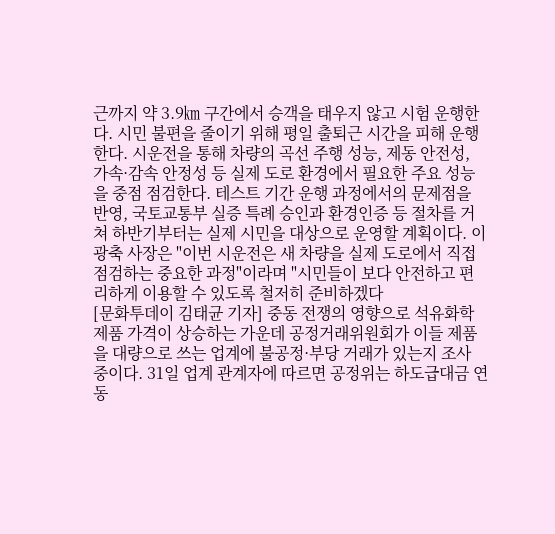근까지 약 3.9㎞ 구간에서 승객을 태우지 않고 시험 운행한다. 시민 불편을 줄이기 위해 평일 출퇴근 시간을 피해 운행한다. 시운전을 통해 차량의 곡선 주행 성능, 제동 안전성, 가속·감속 안정성 등 실제 도로 환경에서 필요한 주요 성능을 중점 점검한다. 테스트 기간 운행 과정에서의 문제점을 반영, 국토교통부 실증 특례 승인과 환경인증 등 절차를 거쳐 하반기부터는 실제 시민을 대상으로 운영할 계획이다. 이광축 사장은 "이번 시운전은 새 차량을 실제 도로에서 직접 점검하는 중요한 과정"이라며 "시민들이 보다 안전하고 편리하게 이용할 수 있도록 철저히 준비하겠다
[문화투데이 김태균 기자] 중동 전쟁의 영향으로 석유화학 제품 가격이 상승하는 가운데 공정거래위원회가 이들 제품을 대량으로 쓰는 업계에 불공정·부당 거래가 있는지 조사 중이다. 31일 업계 관계자에 따르면 공정위는 하도급대금 연동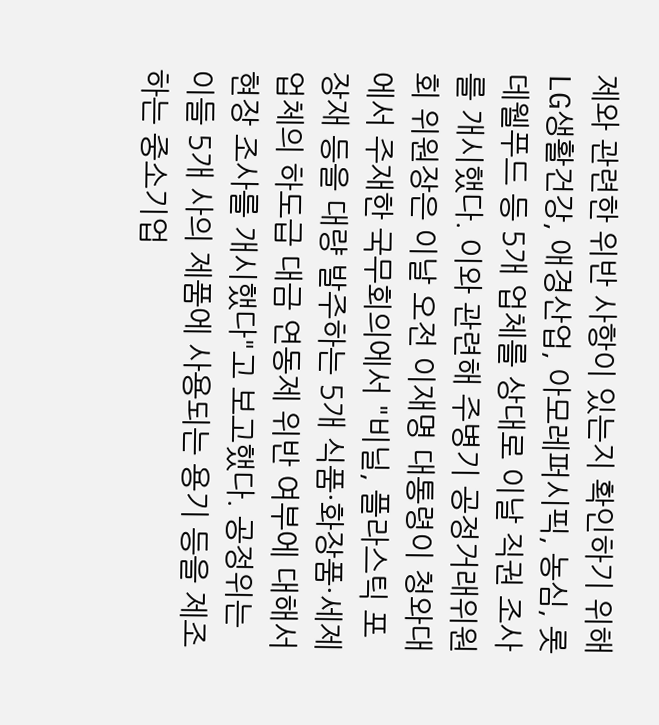제와 관련한 위반 사항이 있는지 확인하기 위해 LG생활건강, 애경산업, 아모레퍼시픽, 농심, 롯데웰푸드 등 5개 업체를 상대로 이날 직권 조사를 개시했다. 이와 관련해 주병기 공정거래위원회 위원장은 이날 오전 이재명 대통령이 청와대에서 주재한 국무회의에서 "비닐, 플라스틱 포장재 등을 대량 발주하는 5개 식품·화장품·세제 업체의 하도급 대금 연동제 위반 여부에 대해서 현장 조사를 개시했다"고 보고했다. 공정위는 이들 5개 사의 제품에 사용되는 용기 등을 제조하는 중소기업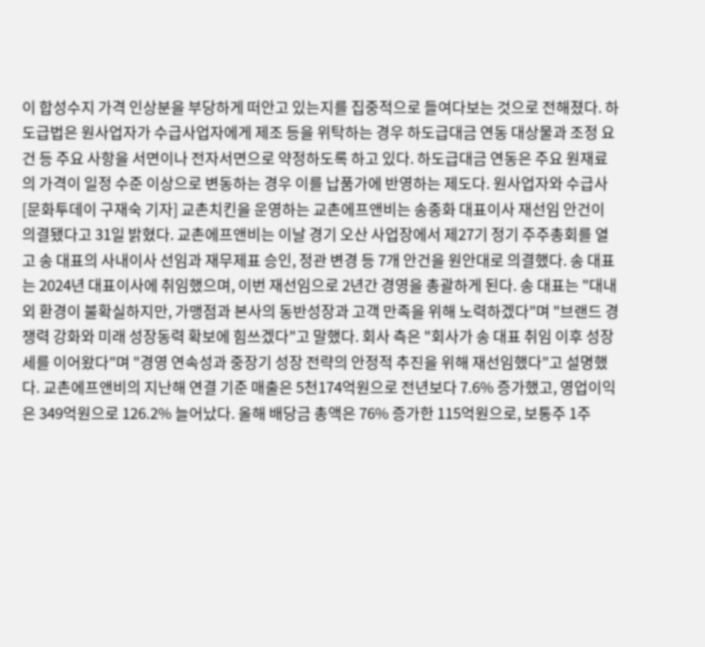이 합성수지 가격 인상분을 부당하게 떠안고 있는지를 집중적으로 들여다보는 것으로 전해졌다. 하도급법은 원사업자가 수급사업자에게 제조 등을 위탁하는 경우 하도급대금 연동 대상물과 조정 요건 등 주요 사항을 서면이나 전자서면으로 약정하도록 하고 있다. 하도급대금 연동은 주요 원재료의 가격이 일정 수준 이상으로 변동하는 경우 이를 납품가에 반영하는 제도다. 원사업자와 수급사
[문화투데이 구재숙 기자] 교촌치킨을 운영하는 교촌에프앤비는 송종화 대표이사 재선임 안건이 의결됐다고 31일 밝혔다. 교촌에프앤비는 이날 경기 오산 사업장에서 제27기 정기 주주총회를 열고 송 대표의 사내이사 선임과 재무제표 승인, 정관 변경 등 7개 안건을 원안대로 의결했다. 송 대표는 2024년 대표이사에 취임했으며, 이번 재선임으로 2년간 경영을 총괄하게 된다. 송 대표는 "대내외 환경이 불확실하지만, 가맹점과 본사의 동반성장과 고객 만족을 위해 노력하겠다"며 "브랜드 경쟁력 강화와 미래 성장동력 확보에 힘쓰겠다"고 말했다. 회사 측은 "회사가 송 대표 취임 이후 성장세를 이어왔다"며 "경영 연속성과 중장기 성장 전략의 안정적 추진을 위해 재선임했다"고 설명했다. 교촌에프앤비의 지난해 연결 기준 매출은 5천174억원으로 전년보다 7.6% 증가했고, 영업이익은 349억원으로 126.2% 늘어났다. 올해 배당금 총액은 76% 증가한 115억원으로, 보통주 1주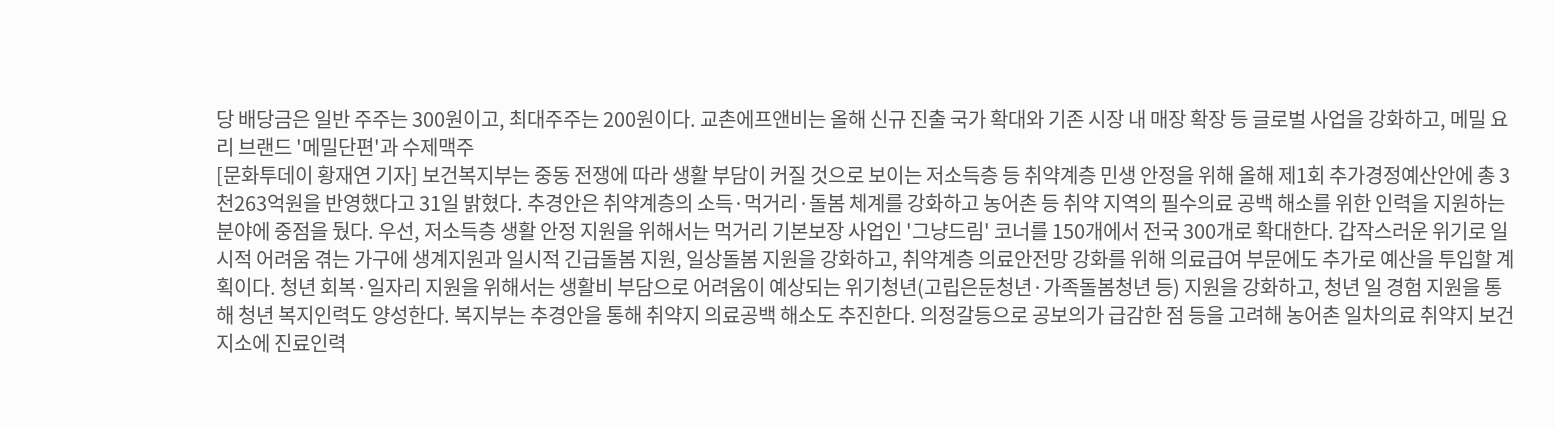당 배당금은 일반 주주는 300원이고, 최대주주는 200원이다. 교촌에프앤비는 올해 신규 진출 국가 확대와 기존 시장 내 매장 확장 등 글로벌 사업을 강화하고, 메밀 요리 브랜드 '메밀단편'과 수제맥주
[문화투데이 황재연 기자] 보건복지부는 중동 전쟁에 따라 생활 부담이 커질 것으로 보이는 저소득층 등 취약계층 민생 안정을 위해 올해 제1회 추가경정예산안에 총 3천263억원을 반영했다고 31일 밝혔다. 추경안은 취약계층의 소득·먹거리·돌봄 체계를 강화하고 농어촌 등 취약 지역의 필수의료 공백 해소를 위한 인력을 지원하는 분야에 중점을 뒀다. 우선, 저소득층 생활 안정 지원을 위해서는 먹거리 기본보장 사업인 '그냥드림' 코너를 150개에서 전국 300개로 확대한다. 갑작스러운 위기로 일시적 어려움 겪는 가구에 생계지원과 일시적 긴급돌봄 지원, 일상돌봄 지원을 강화하고, 취약계층 의료안전망 강화를 위해 의료급여 부문에도 추가로 예산을 투입할 계획이다. 청년 회복·일자리 지원을 위해서는 생활비 부담으로 어려움이 예상되는 위기청년(고립은둔청년·가족돌봄청년 등) 지원을 강화하고, 청년 일 경험 지원을 통해 청년 복지인력도 양성한다. 복지부는 추경안을 통해 취약지 의료공백 해소도 추진한다. 의정갈등으로 공보의가 급감한 점 등을 고려해 농어촌 일차의료 취약지 보건지소에 진료인력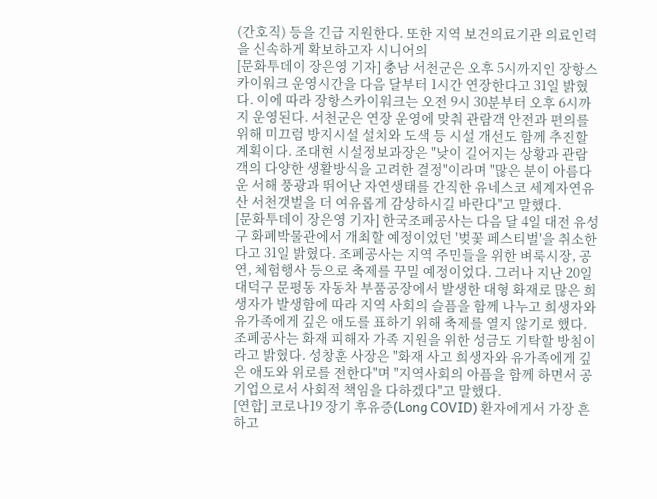(간호직) 등을 긴급 지원한다. 또한 지역 보건의료기관 의료인력을 신속하게 확보하고자 시니어의
[문화투데이 장은영 기자] 충남 서천군은 오후 5시까지인 장항스카이워크 운영시간을 다음 달부터 1시간 연장한다고 31일 밝혔다. 이에 따라 장항스카이워크는 오전 9시 30분부터 오후 6시까지 운영된다. 서천군은 연장 운영에 맞춰 관람객 안전과 편의를 위해 미끄럼 방지시설 설치와 도색 등 시설 개선도 함께 추진할 계획이다. 조대현 시설정보과장은 "낮이 길어지는 상황과 관람객의 다양한 생활방식을 고려한 결정"이라며 "많은 분이 아름다운 서해 풍광과 뛰어난 자연생태를 간직한 유네스코 세계자연유산 서천갯벌을 더 여유롭게 감상하시길 바란다"고 말했다.
[문화투데이 장은영 기자] 한국조폐공사는 다음 달 4일 대전 유성구 화폐박물관에서 개최할 예정이었던 '벚꽃 페스티벌'을 취소한다고 31일 밝혔다. 조폐공사는 지역 주민들을 위한 벼룩시장, 공연, 체험행사 등으로 축제를 꾸밀 예정이었다. 그러나 지난 20일 대덕구 문평동 자동차 부품공장에서 발생한 대형 화재로 많은 희생자가 발생함에 따라 지역 사회의 슬픔을 함께 나누고 희생자와 유가족에게 깊은 애도를 표하기 위해 축제를 열지 않기로 했다. 조폐공사는 화재 피해자 가족 지원을 위한 성금도 기탁할 방침이라고 밝혔다. 성창훈 사장은 "화재 사고 희생자와 유가족에게 깊은 애도와 위로를 전한다"며 "지역사회의 아픔을 함께 하면서 공기업으로서 사회적 책임을 다하겠다"고 말했다.
[연합] 코로나19 장기 후유증(Long COVID) 환자에게서 가장 흔하고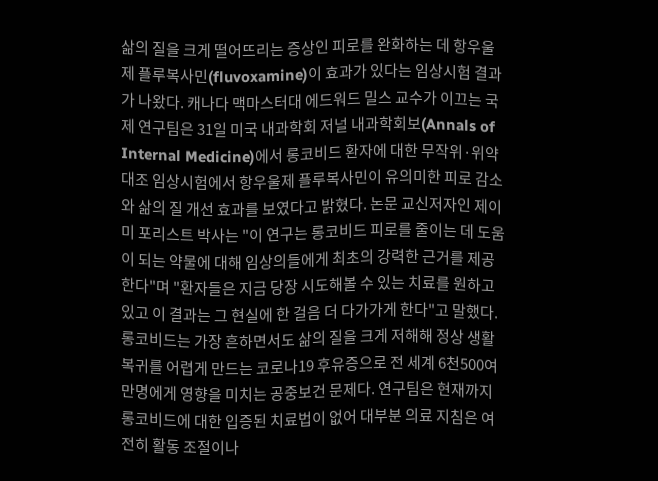삶의 질을 크게 떨어뜨리는 증상인 피로를 완화하는 데 항우울제 플루복사민(fluvoxamine)이 효과가 있다는 임상시험 결과가 나왔다. 캐나다 맥마스터대 에드워드 밀스 교수가 이끄는 국제 연구팀은 31일 미국 내과학회 저널 내과학회보(Annals of Internal Medicine)에서 롱코비드 환자에 대한 무작위·위약 대조 임상시험에서 항우울제 플루복사민이 유의미한 피로 감소와 삶의 질 개선 효과를 보였다고 밝혔다. 논문 교신저자인 제이미 포리스트 박사는 "이 연구는 롱코비드 피로를 줄이는 데 도움이 되는 약물에 대해 임상의들에게 최초의 강력한 근거를 제공한다"며 "환자들은 지금 당장 시도해볼 수 있는 치료를 원하고 있고 이 결과는 그 현실에 한 걸음 더 다가가게 한다"고 말했다. 롱코비드는 가장 흔하면서도 삶의 질을 크게 저해해 정상 생활 복귀를 어렵게 만드는 코로나19 후유증으로 전 세계 6천500여만명에게 영향을 미치는 공중보건 문제다. 연구팀은 현재까지 롱코비드에 대한 입증된 치료법이 없어 대부분 의료 지침은 여전히 활동 조절이나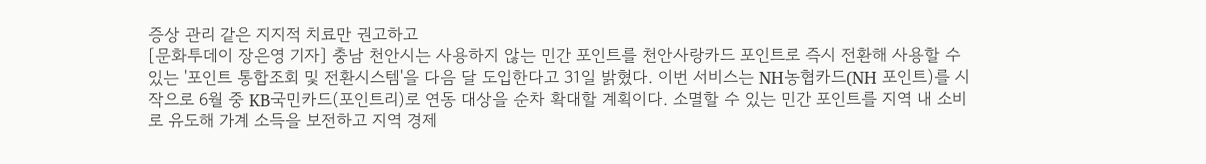증상 관리 같은 지지적 치료만 권고하고
[문화투데이 장은영 기자] 충남 천안시는 사용하지 않는 민간 포인트를 천안사랑카드 포인트로 즉시 전환해 사용할 수 있는 '포인트 통합조회 및 전환시스템'을 다음 달 도입한다고 31일 밝혔다. 이번 서비스는 NH농협카드(NH 포인트)를 시작으로 6월 중 KB국민카드(포인트리)로 연동 대상을 순차 확대할 계획이다. 소멸할 수 있는 민간 포인트를 지역 내 소비로 유도해 가계 소득을 보전하고 지역 경제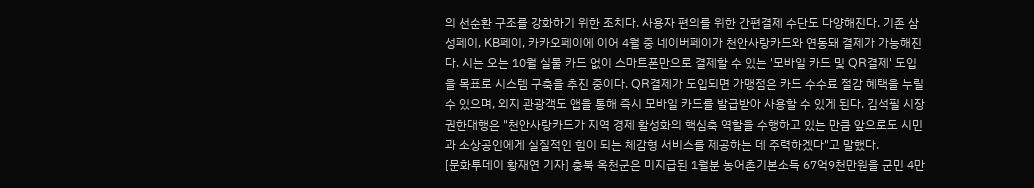의 선순환 구조를 강화하기 위한 조치다. 사용자 편의를 위한 간편결제 수단도 다양해진다. 기존 삼성페이, KB페이, 카카오페이에 이어 4월 중 네이버페이가 천안사랑카드와 연동돼 결제가 가능해진다. 시는 오는 10월 실물 카드 없이 스마트폰만으로 결제할 수 있는 '모바일 카드 및 QR결제' 도입을 목표로 시스템 구축을 추진 중이다. QR결제가 도입되면 가맹점은 카드 수수료 절감 혜택을 누릴 수 있으며, 외지 관광객도 앱을 통해 즉시 모바일 카드를 발급받아 사용할 수 있게 된다. 김석필 시장 권한대행은 "천안사랑카드가 지역 경제 활성화의 핵심축 역할을 수행하고 있는 만큼 앞으로도 시민과 소상공인에게 실질적인 힘이 되는 체감형 서비스를 제공하는 데 주력하겠다"고 말했다.
[문화투데이 황재연 기자] 충북 옥천군은 미지급된 1월분 농어촌기본소득 67억9천만원을 군민 4만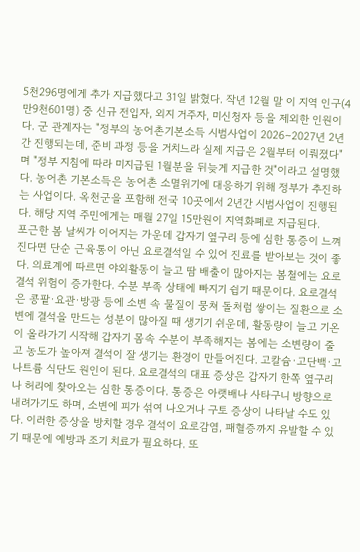5천296명에게 추가 지급했다고 31일 밝혔다. 작년 12월 말 이 지역 인구(4만9천601명) 중 신규 전입자, 외지 거주자, 미신청자 등을 제외한 인원이다. 군 관계자는 "정부의 농어촌기본소득 시범사업이 2026∼2027년 2년간 진행되는데, 준비 과정 등을 거치느라 실제 지급은 2월부터 이뤄졌다"며 "정부 지침에 따라 미지급된 1월분을 뒤늦게 지급한 것"이라고 설명했다. 농어촌 기본소득은 농어촌 소멸위기에 대응하기 위해 정부가 추진하는 사업이다. 옥천군을 포함해 전국 10곳에서 2년간 시범사업이 진행된다. 해당 지역 주민에게는 매월 27일 15만원이 지역화폐로 지급된다.
포근한 봄 날씨가 이어지는 가운데 갑자기 옆구리 등에 심한 통증이 느껴진다면 단순 근육통이 아닌 요로결석일 수 있어 진료를 받아보는 것이 좋다. 의료계에 따르면 야외활동이 늘고 땀 배출이 많아지는 봄철에는 요로결석 위험이 증가한다. 수분 부족 상태에 빠지기 쉽기 때문이다. 요로결석은 콩팥·요관·방광 등에 소변 속 물질이 뭉쳐 돌처럼 쌓이는 질환으로 소변에 결석을 만드는 성분이 많아질 때 생기기 쉬운데, 활동량이 늘고 기온이 올라가기 시작해 갑자기 몸속 수분이 부족해지는 봄에는 소변량이 줄고 농도가 높아져 결석이 잘 생기는 환경이 만들어진다. 고칼슘·고단백·고나트륨 식단도 원인이 된다. 요로결석의 대표 증상은 갑자기 한쪽 옆구리나 허리에 찾아오는 심한 통증이다. 통증은 아랫배나 사타구니 방향으로 내려가기도 하며, 소변에 피가 섞여 나오거나 구토 증상이 나타날 수도 있다. 이러한 증상을 방치할 경우 결석이 요로감염, 패혈증까지 유발할 수 있기 때문에 예방과 조기 치료가 필요하다. 또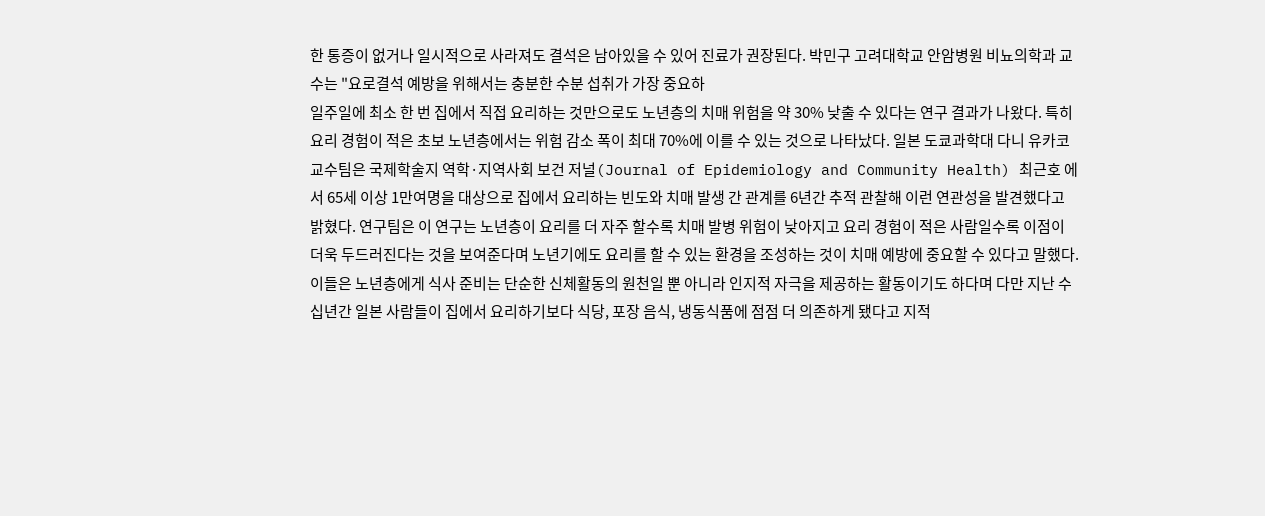한 통증이 없거나 일시적으로 사라져도 결석은 남아있을 수 있어 진료가 권장된다. 박민구 고려대학교 안암병원 비뇨의학과 교수는 "요로결석 예방을 위해서는 충분한 수분 섭취가 가장 중요하
일주일에 최소 한 번 집에서 직접 요리하는 것만으로도 노년층의 치매 위험을 약 30% 낮출 수 있다는 연구 결과가 나왔다. 특히 요리 경험이 적은 초보 노년층에서는 위험 감소 폭이 최대 70%에 이를 수 있는 것으로 나타났다. 일본 도쿄과학대 다니 유카코 교수팀은 국제학술지 역학·지역사회 보건 저널(Journal of Epidemiology and Community Health) 최근호 에서 65세 이상 1만여명을 대상으로 집에서 요리하는 빈도와 치매 발생 간 관계를 6년간 추적 관찰해 이런 연관성을 발견했다고 밝혔다. 연구팀은 이 연구는 노년층이 요리를 더 자주 할수록 치매 발병 위험이 낮아지고 요리 경험이 적은 사람일수록 이점이 더욱 두드러진다는 것을 보여준다며 노년기에도 요리를 할 수 있는 환경을 조성하는 것이 치매 예방에 중요할 수 있다고 말했다. 이들은 노년층에게 식사 준비는 단순한 신체활동의 원천일 뿐 아니라 인지적 자극을 제공하는 활동이기도 하다며 다만 지난 수십년간 일본 사람들이 집에서 요리하기보다 식당, 포장 음식, 냉동식품에 점점 더 의존하게 됐다고 지적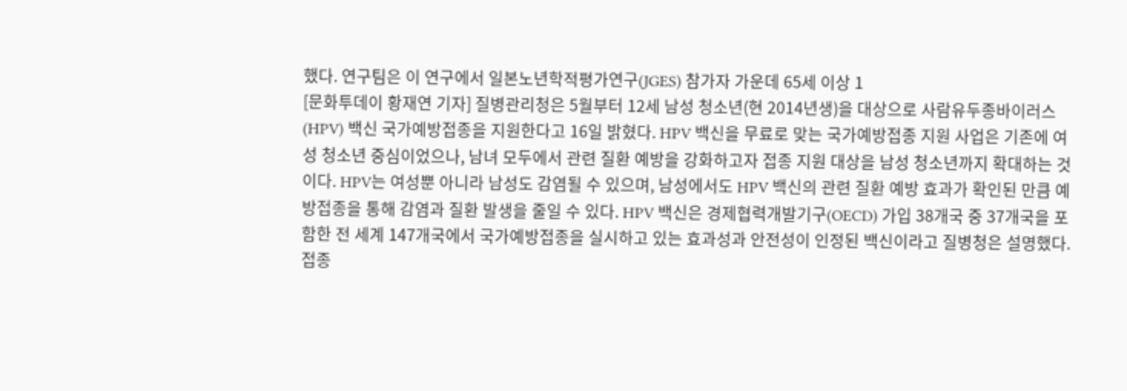했다. 연구팀은 이 연구에서 일본노년학적평가연구(JGES) 참가자 가운데 65세 이상 1
[문화투데이 황재연 기자] 질병관리청은 5월부터 12세 남성 청소년(현 2014년생)을 대상으로 사람유두종바이러스(HPV) 백신 국가예방접종을 지원한다고 16일 밝혔다. HPV 백신을 무료로 맞는 국가예방접종 지원 사업은 기존에 여성 청소년 중심이었으나, 남녀 모두에서 관련 질환 예방을 강화하고자 접종 지원 대상을 남성 청소년까지 확대하는 것이다. HPV는 여성뿐 아니라 남성도 감염될 수 있으며, 남성에서도 HPV 백신의 관련 질환 예방 효과가 확인된 만큼 예방접종을 통해 감염과 질환 발생을 줄일 수 있다. HPV 백신은 경제협력개발기구(OECD) 가입 38개국 중 37개국을 포함한 전 세계 147개국에서 국가예방접종을 실시하고 있는 효과성과 안전성이 인정된 백신이라고 질병청은 설명했다. 접종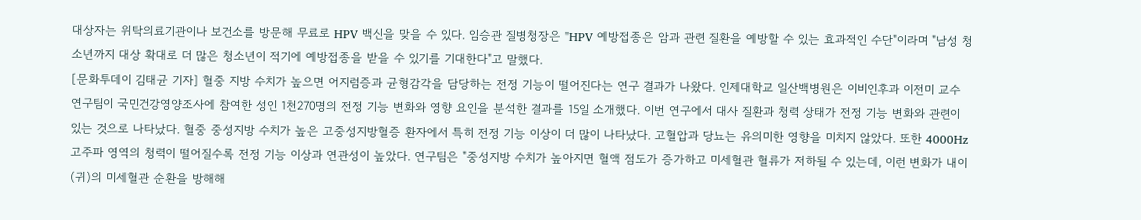대상자는 위탁의료기관이나 보건소를 방문해 무료로 HPV 백신을 맞을 수 있다. 임승관 질병청장은 "HPV 예방접종은 암과 관련 질환을 예방할 수 있는 효과적인 수단"이라며 "남성 청소년까지 대상 확대로 더 많은 청소년이 적기에 예방접종을 받을 수 있기를 기대한다"고 말했다.
[문화투데이 김태균 기자] 혈중 지방 수치가 높으면 어지럼증과 균형감각을 담당하는 전정 기능이 떨어진다는 연구 결과가 나왔다. 인제대학교 일산백병원은 이비인후과 이전미 교수 연구팀이 국민건강영양조사에 참여한 성인 1천270명의 전정 기능 변화와 영향 요인을 분석한 결과를 15일 소개했다. 이번 연구에서 대사 질환과 청력 상태가 전정 기능 변화와 관련이 있는 것으로 나타났다. 혈중 중성지방 수치가 높은 고중성지방혈증 환자에서 특히 전정 기능 이상이 더 많이 나타났다. 고혈압과 당뇨는 유의미한 영향을 미치지 않았다. 또한 4000Hz 고주파 영역의 청력이 떨어질수록 전정 기능 이상과 연관성이 높았다. 연구팀은 "중성지방 수치가 높아지면 혈액 점도가 증가하고 미세혈관 혈류가 저하될 수 있는데, 이런 변화가 내이(귀)의 미세혈관 순환을 방해해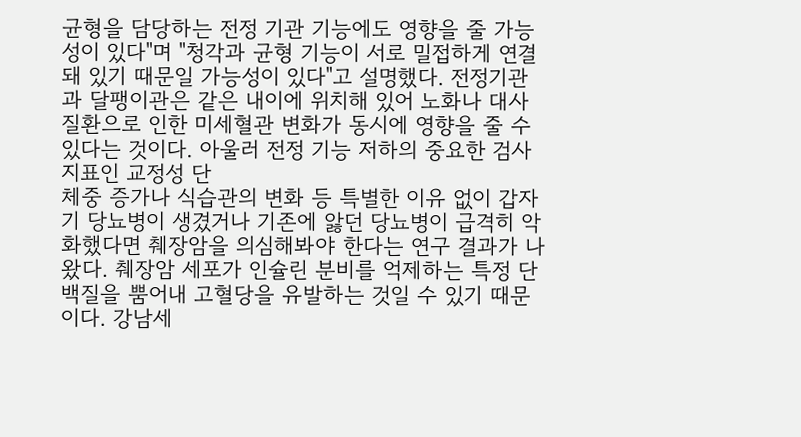균형을 담당하는 전정 기관 기능에도 영향을 줄 가능성이 있다"며 "청각과 균형 기능이 서로 밀접하게 연결돼 있기 때문일 가능성이 있다"고 설명했다. 전정기관과 달팽이관은 같은 내이에 위치해 있어 노화나 대사질환으로 인한 미세혈관 변화가 동시에 영향을 줄 수 있다는 것이다. 아울러 전정 기능 저하의 중요한 검사 지표인 교정성 단
체중 증가나 식습관의 변화 등 특별한 이유 없이 갑자기 당뇨병이 생겼거나 기존에 앓던 당뇨병이 급격히 악화했다면 췌장암을 의심해봐야 한다는 연구 결과가 나왔다. 췌장암 세포가 인슐린 분비를 억제하는 특정 단백질을 뿜어내 고혈당을 유발하는 것일 수 있기 때문이다. 강남세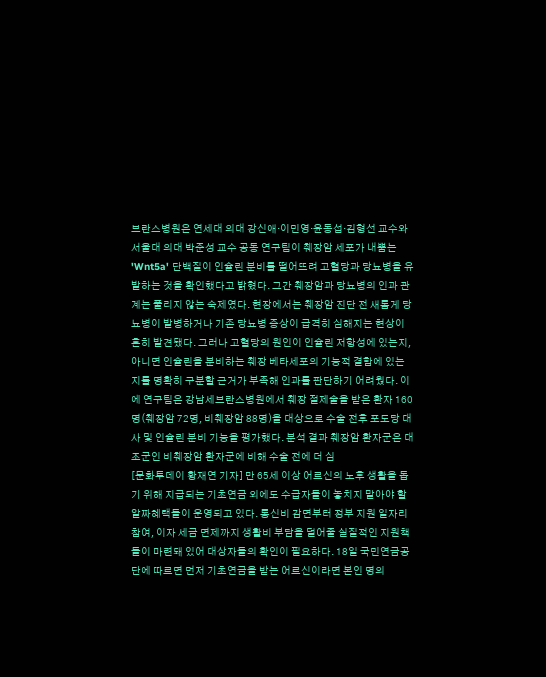브란스병원은 연세대 의대 강신애·이민영·윤동섭·김형선 교수와 서울대 의대 박준성 교수 공동 연구팀이 췌장암 세포가 내뿜는 'Wnt5a' 단백질이 인슐린 분비를 떨어뜨려 고혈당과 당뇨병을 유발하는 것을 확인했다고 밝혔다. 그간 췌장암과 당뇨병의 인과 관계는 풀리지 않는 숙제였다. 현장에서는 췌장암 진단 전 새롭게 당뇨병이 발병하거나 기존 당뇨병 증상이 급격히 심해지는 현상이 흔히 발견됐다. 그러나 고혈당의 원인이 인슐린 저항성에 있는지, 아니면 인슐린을 분비하는 췌장 베타세포의 기능적 결함에 있는지를 명확히 구분할 근거가 부족해 인과를 판단하기 어려웠다. 이에 연구팀은 강남세브란스병원에서 췌장 절제술을 받은 환자 160명(췌장암 72명, 비췌장암 88명)을 대상으로 수술 전후 포도당 대사 및 인슐린 분비 기능을 평가했다. 분석 결과 췌장암 환자군은 대조군인 비췌장암 환자군에 비해 수술 전에 더 심
[문화투데이 황재연 기자] 만 65세 이상 어르신의 노후 생활을 돕기 위해 지급되는 기초연금 외에도 수급자들이 놓치지 말아야 할 알짜혜택들이 운영되고 있다. 통신비 감면부터 정부 지원 일자리 참여, 이자 세금 면제까지 생활비 부담을 덜어줄 실질적인 지원책들이 마련돼 있어 대상자들의 확인이 필요하다. 18일 국민연금공단에 따르면 먼저 기초연금을 받는 어르신이라면 본인 명의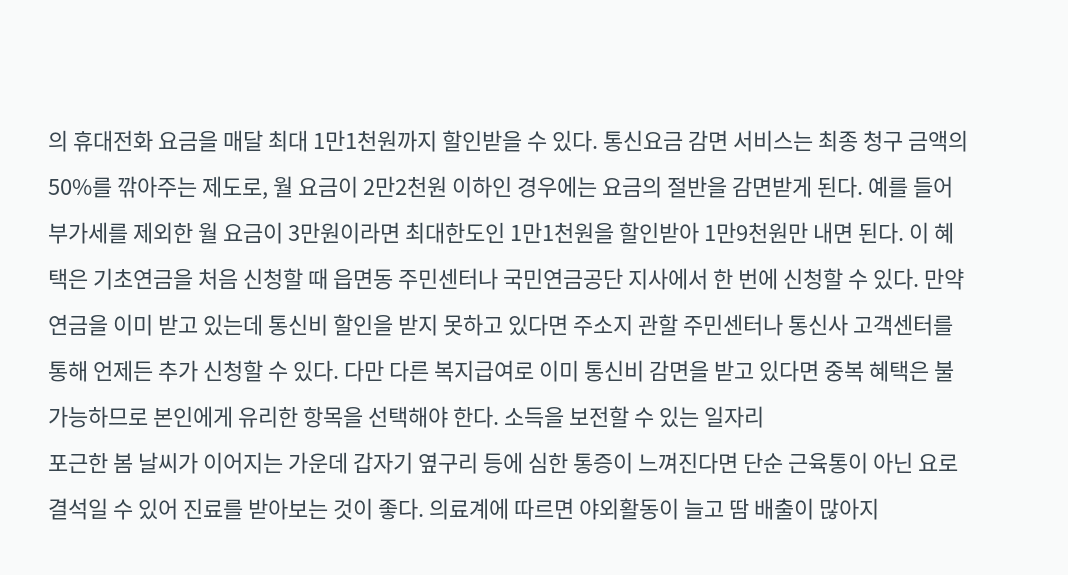의 휴대전화 요금을 매달 최대 1만1천원까지 할인받을 수 있다. 통신요금 감면 서비스는 최종 청구 금액의 50%를 깎아주는 제도로, 월 요금이 2만2천원 이하인 경우에는 요금의 절반을 감면받게 된다. 예를 들어 부가세를 제외한 월 요금이 3만원이라면 최대한도인 1만1천원을 할인받아 1만9천원만 내면 된다. 이 혜택은 기초연금을 처음 신청할 때 읍면동 주민센터나 국민연금공단 지사에서 한 번에 신청할 수 있다. 만약 연금을 이미 받고 있는데 통신비 할인을 받지 못하고 있다면 주소지 관할 주민센터나 통신사 고객센터를 통해 언제든 추가 신청할 수 있다. 다만 다른 복지급여로 이미 통신비 감면을 받고 있다면 중복 혜택은 불가능하므로 본인에게 유리한 항목을 선택해야 한다. 소득을 보전할 수 있는 일자리
포근한 봄 날씨가 이어지는 가운데 갑자기 옆구리 등에 심한 통증이 느껴진다면 단순 근육통이 아닌 요로결석일 수 있어 진료를 받아보는 것이 좋다. 의료계에 따르면 야외활동이 늘고 땀 배출이 많아지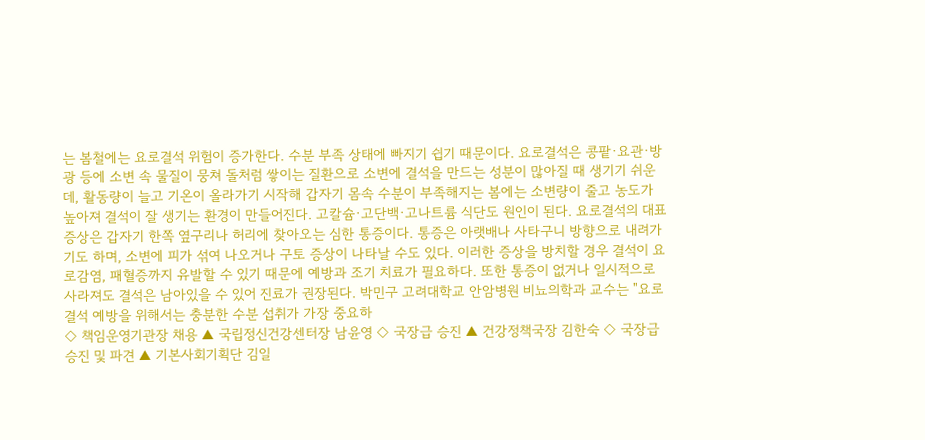는 봄철에는 요로결석 위험이 증가한다. 수분 부족 상태에 빠지기 쉽기 때문이다. 요로결석은 콩팥·요관·방광 등에 소변 속 물질이 뭉쳐 돌처럼 쌓이는 질환으로 소변에 결석을 만드는 성분이 많아질 때 생기기 쉬운데, 활동량이 늘고 기온이 올라가기 시작해 갑자기 몸속 수분이 부족해지는 봄에는 소변량이 줄고 농도가 높아져 결석이 잘 생기는 환경이 만들어진다. 고칼슘·고단백·고나트륨 식단도 원인이 된다. 요로결석의 대표 증상은 갑자기 한쪽 옆구리나 허리에 찾아오는 심한 통증이다. 통증은 아랫배나 사타구니 방향으로 내려가기도 하며, 소변에 피가 섞여 나오거나 구토 증상이 나타날 수도 있다. 이러한 증상을 방치할 경우 결석이 요로감염, 패혈증까지 유발할 수 있기 때문에 예방과 조기 치료가 필요하다. 또한 통증이 없거나 일시적으로 사라져도 결석은 남아있을 수 있어 진료가 권장된다. 박민구 고려대학교 안암병원 비뇨의학과 교수는 "요로결석 예방을 위해서는 충분한 수분 섭취가 가장 중요하
◇ 책임운영기관장 채용 ▲ 국립정신건강센터장 남윤영 ◇ 국장급 승진 ▲ 건강정책국장 김한숙 ◇ 국장급 승진 및 파견 ▲ 기본사회기획단 김일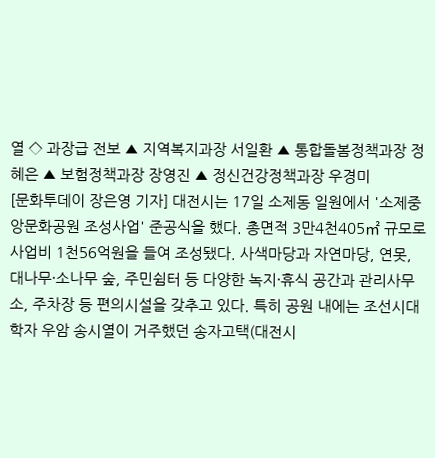열 ◇ 과장급 전보 ▲ 지역복지과장 서일환 ▲ 통합돌봄정책과장 정혜은 ▲ 보험정책과장 장영진 ▲ 정신건강정책과장 우경미
[문화투데이 장은영 기자] 대전시는 17일 소제동 일원에서 '소제중앙문화공원 조성사업' 준공식을 했다. 총면적 3만4천405㎡ 규모로 사업비 1천56억원을 들여 조성됐다. 사색마당과 자연마당, 연못, 대나무·소나무 숲, 주민쉼터 등 다양한 녹지·휴식 공간과 관리사무소, 주차장 등 편의시설을 갖추고 있다. 특히 공원 내에는 조선시대 학자 우암 송시열이 거주했던 송자고택(대전시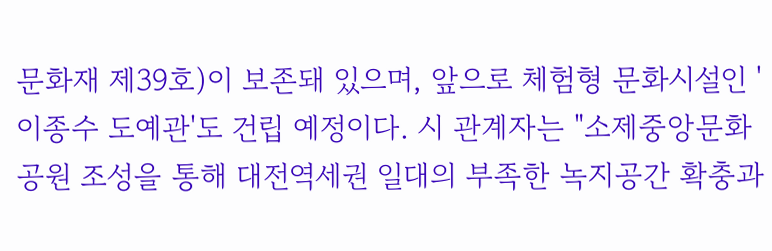문화재 제39호)이 보존돼 있으며, 앞으로 체험형 문화시설인 '이종수 도예관'도 건립 예정이다. 시 관계자는 "소제중앙문화공원 조성을 통해 대전역세권 일대의 부족한 녹지공간 확충과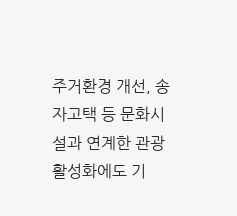주거환경 개선, 송자고택 등 문화시설과 연계한 관광 활성화에도 기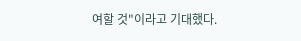여할 것"이라고 기대했다.